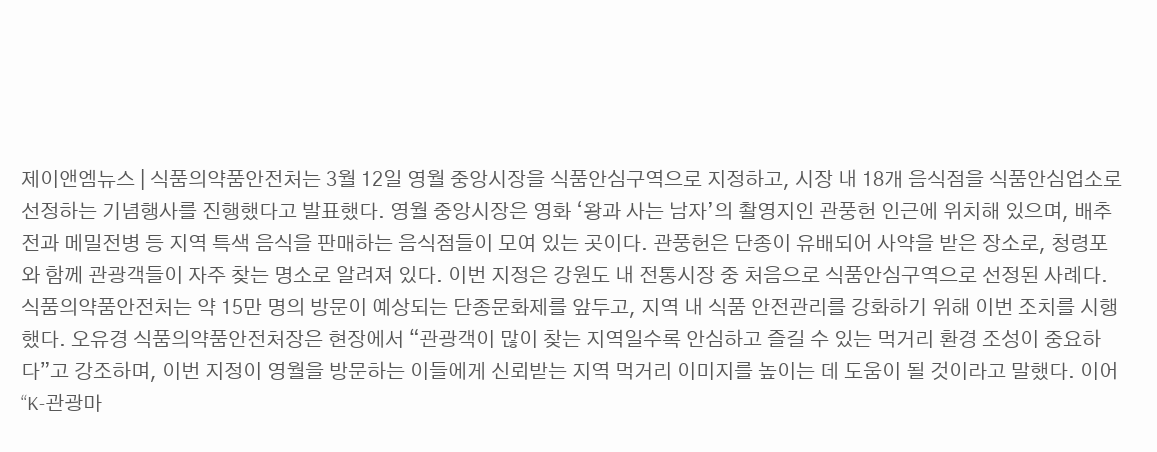제이앤엠뉴스 | 식품의약품안전처는 3월 12일 영월 중앙시장을 식품안심구역으로 지정하고, 시장 내 18개 음식점을 식품안심업소로 선정하는 기념행사를 진행했다고 발표했다. 영월 중앙시장은 영화 ‘왕과 사는 남자’의 촬영지인 관풍헌 인근에 위치해 있으며, 배추전과 메밀전병 등 지역 특색 음식을 판매하는 음식점들이 모여 있는 곳이다. 관풍헌은 단종이 유배되어 사약을 받은 장소로, 청령포와 함께 관광객들이 자주 찾는 명소로 알려져 있다. 이번 지정은 강원도 내 전통시장 중 처음으로 식품안심구역으로 선정된 사례다. 식품의약품안전처는 약 15만 명의 방문이 예상되는 단종문화제를 앞두고, 지역 내 식품 안전관리를 강화하기 위해 이번 조치를 시행했다. 오유경 식품의약품안전처장은 현장에서 “관광객이 많이 찾는 지역일수록 안심하고 즐길 수 있는 먹거리 환경 조성이 중요하다”고 강조하며, 이번 지정이 영월을 방문하는 이들에게 신뢰받는 지역 먹거리 이미지를 높이는 데 도움이 될 것이라고 말했다. 이어 “K-관광마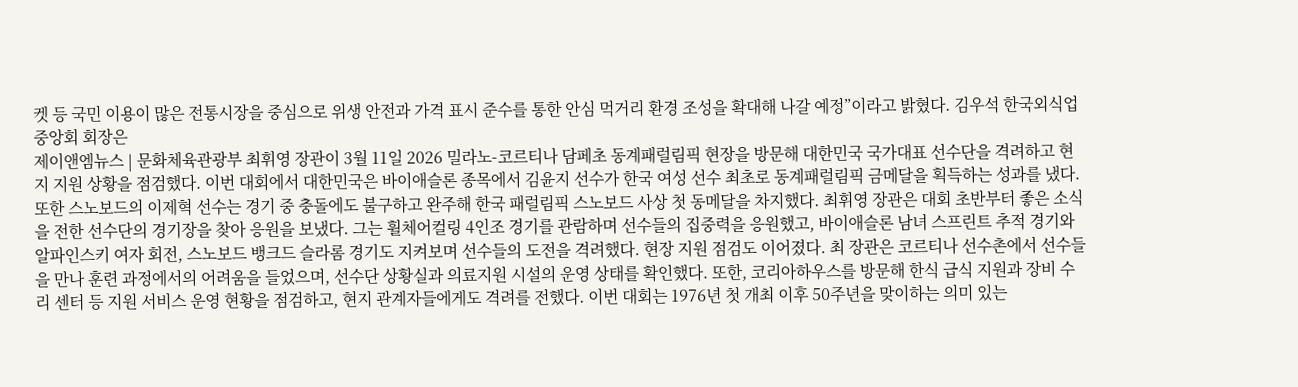켓 등 국민 이용이 많은 전통시장을 중심으로 위생 안전과 가격 표시 준수를 통한 안심 먹거리 환경 조성을 확대해 나갈 예정”이라고 밝혔다. 김우석 한국외식업중앙회 회장은
제이앤엠뉴스 | 문화체육관광부 최휘영 장관이 3월 11일 2026 밀라노-코르티나 담페초 동계패럴림픽 현장을 방문해 대한민국 국가대표 선수단을 격려하고 현지 지원 상황을 점검했다. 이번 대회에서 대한민국은 바이애슬론 종목에서 김윤지 선수가 한국 여성 선수 최초로 동계패럴림픽 금메달을 획득하는 성과를 냈다. 또한 스노보드의 이제혁 선수는 경기 중 충돌에도 불구하고 완주해 한국 패럴림픽 스노보드 사상 첫 동메달을 차지했다. 최휘영 장관은 대회 초반부터 좋은 소식을 전한 선수단의 경기장을 찾아 응원을 보냈다. 그는 휠체어컬링 4인조 경기를 관람하며 선수들의 집중력을 응원했고, 바이애슬론 남녀 스프린트 추적 경기와 알파인스키 여자 회전, 스노보드 뱅크드 슬라롬 경기도 지켜보며 선수들의 도전을 격려했다. 현장 지원 점검도 이어졌다. 최 장관은 코르티나 선수촌에서 선수들을 만나 훈련 과정에서의 어려움을 들었으며, 선수단 상황실과 의료지원 시설의 운영 상태를 확인했다. 또한, 코리아하우스를 방문해 한식 급식 지원과 장비 수리 센터 등 지원 서비스 운영 현황을 점검하고, 현지 관계자들에게도 격려를 전했다. 이번 대회는 1976년 첫 개최 이후 50주년을 맞이하는 의미 있는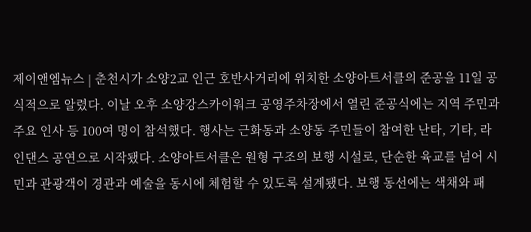제이앤엠뉴스 | 춘천시가 소양2교 인근 호반사거리에 위치한 소양아트서클의 준공을 11일 공식적으로 알렸다. 이날 오후 소양강스카이워크 공영주차장에서 열린 준공식에는 지역 주민과 주요 인사 등 100여 명이 참석했다. 행사는 근화동과 소양동 주민들이 참여한 난타, 기타, 라인댄스 공연으로 시작됐다. 소양아트서클은 원형 구조의 보행 시설로, 단순한 육교를 넘어 시민과 관광객이 경관과 예술을 동시에 체험할 수 있도록 설계됐다. 보행 동선에는 색채와 패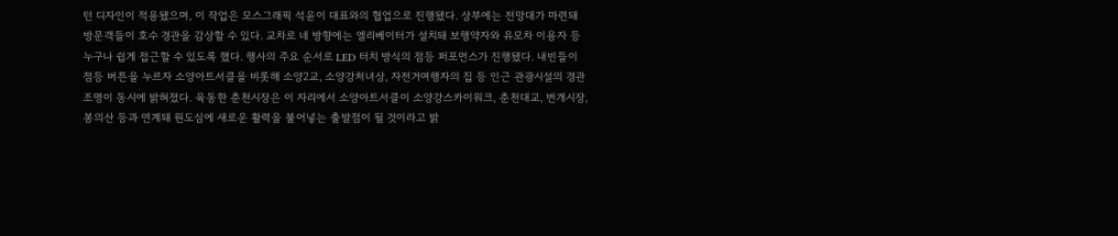턴 디자인이 적용됐으며, 이 작업은 모스그래픽 석윤이 대표와의 협업으로 진행됐다. 상부에는 전망대가 마련돼 방문객들이 호수 경관을 감상할 수 있다. 교차로 네 방향에는 엘리베이터가 설치돼 보행약자와 유모차 이용자 등 누구나 쉽게 접근할 수 있도록 했다. 행사의 주요 순서로 LED 터치 방식의 점등 퍼포먼스가 진행됐다. 내빈들이 점등 버튼을 누르자 소양아트서클을 비롯해 소양2교, 소양강처녀상, 자전거여행자의 집 등 인근 관광시설의 경관조명이 동시에 밝혀졌다. 육동한 춘천시장은 이 자리에서 소양아트서클이 소양강스카이워크, 춘천대교, 번개시장, 봉의산 등과 연계돼 원도심에 새로운 활력을 불어넣는 출발점이 될 것이라고 밝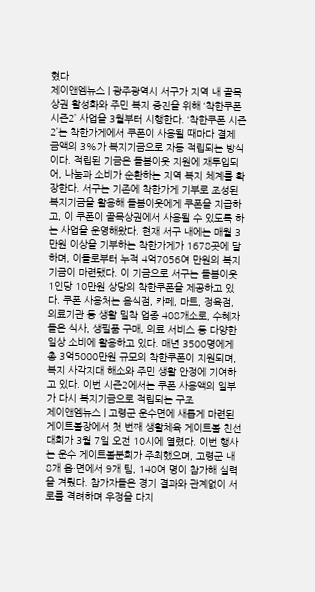혔다
제이앤엠뉴스 | 광주광역시 서구가 지역 내 골목상권 활성화와 주민 복지 증진을 위해 ‘착한쿠폰 시즌2’ 사업을 3월부터 시행한다. ‘착한쿠폰 시즌2’는 착한가게에서 쿠폰이 사용될 때마다 결제 금액의 3%가 복지기금으로 자동 적립되는 방식이다. 적립된 기금은 돌봄이웃 지원에 재투입되어, 나눔과 소비가 순환하는 지역 복지 체계를 확장한다. 서구는 기존에 착한가게 기부로 조성된 복지기금을 활용해 돌봄이웃에게 쿠폰을 지급하고, 이 쿠폰이 골목상권에서 사용될 수 있도록 하는 사업을 운영해왔다. 현재 서구 내에는 매월 3만원 이상을 기부하는 착한가게가 1678곳에 달하며, 이들로부터 누적 4억7056여 만원의 복지기금이 마련됐다. 이 기금으로 서구는 돌봄이웃 1인당 10만원 상당의 착한쿠폰을 제공하고 있다. 쿠폰 사용처는 음식점, 카페, 마트, 정육점, 의료기관 등 생활 밀착 업종 408개소로, 수혜자들은 식사, 생필품 구매, 의료 서비스 등 다양한 일상 소비에 활용하고 있다. 매년 3500명에게 총 3억5000만원 규모의 착한쿠폰이 지원되며, 복지 사각지대 해소와 주민 생활 안정에 기여하고 있다. 이번 시즌2에서는 쿠폰 사용액의 일부가 다시 복지기금으로 적립되는 구조
제이앤엠뉴스 | 고령군 운수면에 새롭게 마련된 게이트볼장에서 첫 번째 생활체육 게이트볼 친선대회가 3월 7일 오전 10시에 열렸다. 이번 행사는 운수 게이트볼분회가 주최했으며, 고령군 내 8개 읍·면에서 9개 팀, 140여 명이 참가해 실력을 겨뤘다. 참가자들은 경기 결과와 관계없이 서로를 격려하며 우정을 다지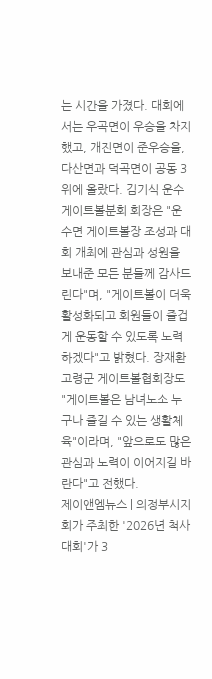는 시간을 가졌다. 대회에서는 우곡면이 우승을 차지했고, 개진면이 준우승을, 다산면과 덕곡면이 공동 3위에 올랐다. 김기식 운수 게이트볼분회 회장은 "운수면 게이트볼장 조성과 대회 개최에 관심과 성원을 보내준 모든 분들께 감사드린다"며, "게이트볼이 더욱 활성화되고 회원들이 즐겁게 운동할 수 있도록 노력하겠다"고 밝혔다. 장재환 고령군 게이트볼협회장도 "게이트볼은 남녀노소 누구나 즐길 수 있는 생활체육"이라며, "앞으로도 많은 관심과 노력이 이어지길 바란다"고 전했다.
제이앤엠뉴스 | 의정부시지회가 주최한 '2026년 척사대회'가 3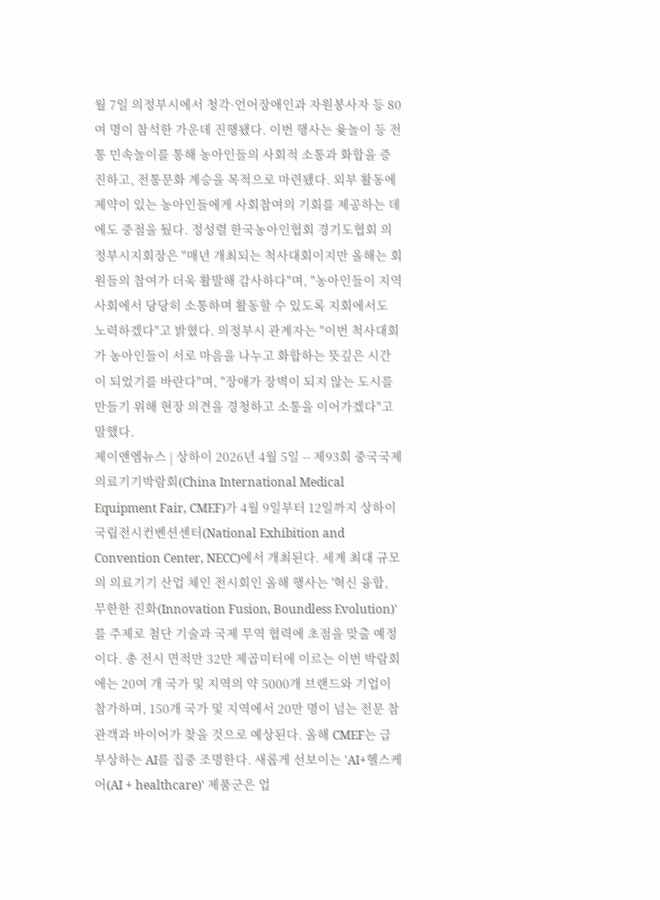월 7일 의정부시에서 청각·언어장애인과 자원봉사자 등 80여 명이 참석한 가운데 진행됐다. 이번 행사는 윷놀이 등 전통 민속놀이를 통해 농아인들의 사회적 소통과 화합을 증진하고, 전통문화 계승을 목적으로 마련됐다. 외부 활동에 제약이 있는 농아인들에게 사회참여의 기회를 제공하는 데에도 중점을 뒀다. 정성렬 한국농아인협회 경기도협회 의정부시지회장은 "매년 개최되는 척사대회이지만 올해는 회원들의 참여가 더욱 활발해 감사하다"며, "농아인들이 지역사회에서 당당히 소통하며 활동할 수 있도록 지회에서도 노력하겠다"고 밝혔다. 의정부시 관계자는 "이번 척사대회가 농아인들이 서로 마음을 나누고 화합하는 뜻깊은 시간이 되었기를 바란다"며, "장애가 장벽이 되지 않는 도시를 만들기 위해 현장 의견을 경청하고 소통을 이어가겠다"고 말했다.
제이앤엠뉴스 | 상하이 2026년 4월 5일 -- 제93회 중국국제의료기기박람회(China International Medical Equipment Fair, CMEF)가 4월 9일부터 12일까지 상하이 국립전시컨벤션센터(National Exhibition and Convention Center, NECC)에서 개최된다. 세계 최대 규모의 의료기기 산업 체인 전시회인 올해 행사는 '혁신 융합, 무한한 진화(Innovation Fusion, Boundless Evolution)'를 주제로 첨단 기술과 국제 무역 협력에 초점을 맞출 예정이다. 총 전시 면적만 32만 제곱미터에 이르는 이번 박람회에는 20여 개 국가 및 지역의 약 5000개 브랜드와 기업이 참가하며, 150개 국가 및 지역에서 20만 명이 넘는 전문 참관객과 바이어가 찾을 것으로 예상된다. 올해 CMEF는 급부상하는 AI를 집중 조명한다. 새롭게 선보이는 'AI+헬스케어(AI + healthcare)' 제품군은 업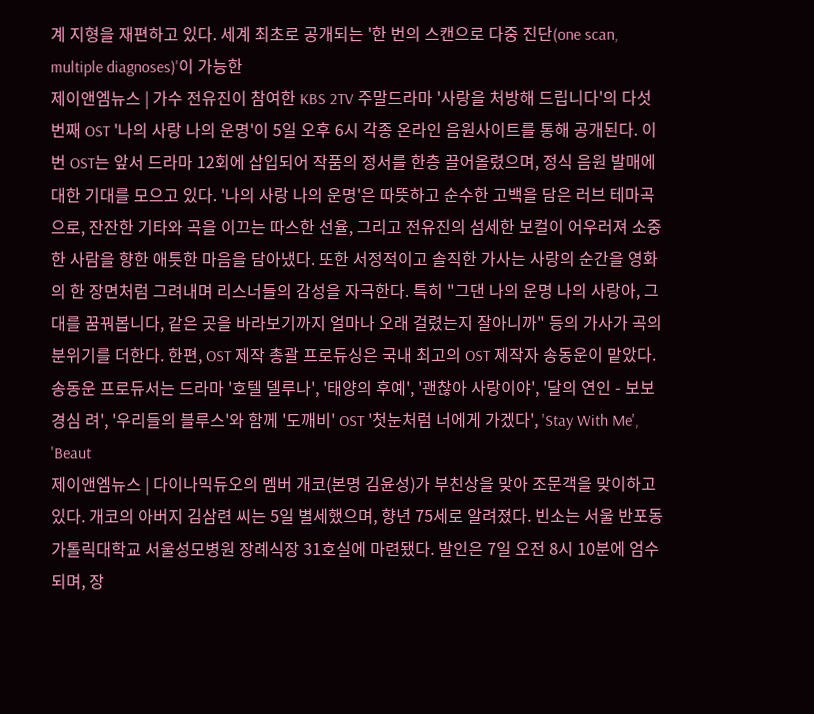계 지형을 재편하고 있다. 세계 최초로 공개되는 '한 번의 스캔으로 다중 진단(one scan, multiple diagnoses)'이 가능한
제이앤엠뉴스 | 가수 전유진이 참여한 KBS 2TV 주말드라마 '사랑을 처방해 드립니다'의 다섯 번째 OST '나의 사랑 나의 운명'이 5일 오후 6시 각종 온라인 음원사이트를 통해 공개된다. 이번 OST는 앞서 드라마 12회에 삽입되어 작품의 정서를 한층 끌어올렸으며, 정식 음원 발매에 대한 기대를 모으고 있다. '나의 사랑 나의 운명'은 따뜻하고 순수한 고백을 담은 러브 테마곡으로, 잔잔한 기타와 곡을 이끄는 따스한 선율, 그리고 전유진의 섬세한 보컬이 어우러져 소중한 사람을 향한 애틋한 마음을 담아냈다. 또한 서정적이고 솔직한 가사는 사랑의 순간을 영화의 한 장면처럼 그려내며 리스너들의 감성을 자극한다. 특히 "그댄 나의 운명 나의 사랑아, 그대를 꿈꿔봅니다, 같은 곳을 바라보기까지 얼마나 오래 걸렸는지 잘아니까" 등의 가사가 곡의 분위기를 더한다. 한편, OST 제작 총괄 프로듀싱은 국내 최고의 OST 제작자 송동운이 맡았다. 송동운 프로듀서는 드라마 '호텔 델루나', '태양의 후예', '괜찮아 사랑이야', '달의 연인 - 보보경심 려', '우리들의 블루스'와 함께 '도깨비' OST '첫눈처럼 너에게 가겠다', 'Stay With Me', 'Beaut
제이앤엠뉴스 | 다이나믹듀오의 멤버 개코(본명 김윤성)가 부친상을 맞아 조문객을 맞이하고 있다. 개코의 아버지 김삼련 씨는 5일 별세했으며, 향년 75세로 알려졌다. 빈소는 서울 반포동 가톨릭대학교 서울성모병원 장례식장 31호실에 마련됐다. 발인은 7일 오전 8시 10분에 엄수되며, 장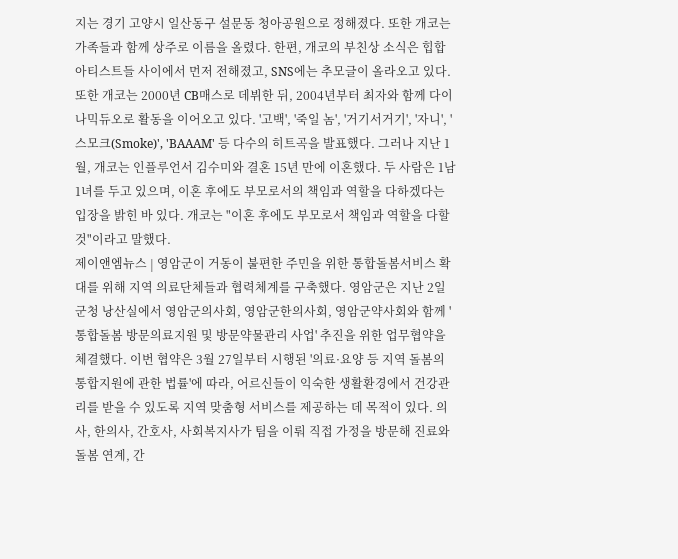지는 경기 고양시 일산동구 설문동 청아공원으로 정해졌다. 또한 개코는 가족들과 함께 상주로 이름을 올렸다. 한편, 개코의 부친상 소식은 힙합 아티스트들 사이에서 먼저 전해졌고, SNS에는 추모글이 올라오고 있다. 또한 개코는 2000년 CB매스로 데뷔한 뒤, 2004년부터 최자와 함께 다이나믹듀오로 활동을 이어오고 있다. '고백', '죽일 놈', '거기서거기', '자니', '스모크(Smoke)', 'BAAAM' 등 다수의 히트곡을 발표했다. 그러나 지난 1월, 개코는 인플루언서 김수미와 결혼 15년 만에 이혼했다. 두 사람은 1남 1녀를 두고 있으며, 이혼 후에도 부모로서의 책임과 역할을 다하겠다는 입장을 밝힌 바 있다. 개코는 "이혼 후에도 부모로서 책임과 역할을 다할 것"이라고 말했다.
제이앤엠뉴스 | 영암군이 거동이 불편한 주민을 위한 통합돌봄서비스 확대를 위해 지역 의료단체들과 협력체계를 구축했다. 영암군은 지난 2일 군청 낭산실에서 영암군의사회, 영암군한의사회, 영암군약사회와 함께 '통합돌봄 방문의료지원 및 방문약물관리 사업' 추진을 위한 업무협약을 체결했다. 이번 협약은 3월 27일부터 시행된 '의료·요양 등 지역 돌봄의 통합지원에 관한 법률'에 따라, 어르신들이 익숙한 생활환경에서 건강관리를 받을 수 있도록 지역 맞춤형 서비스를 제공하는 데 목적이 있다. 의사, 한의사, 간호사, 사회복지사가 팀을 이뤄 직접 가정을 방문해 진료와 돌봄 연계, 간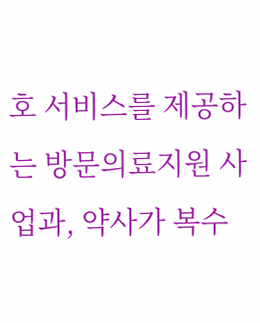호 서비스를 제공하는 방문의료지원 사업과, 약사가 복수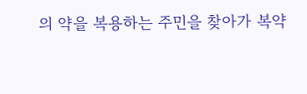의 약을 복용하는 주민을 찾아가 복약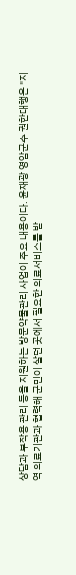상담과 부작용 관리 등을 지원하는 방문약물관리 사업이 주요 내용이다. 윤재광 영암군수 권한대행은 "지역 의료기관과 협력해 군민이 살던 곳에서 필요한 의료서비스를 받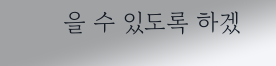을 수 있도록 하겠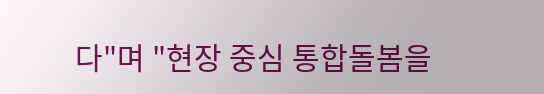다"며 "현장 중심 통합돌봄을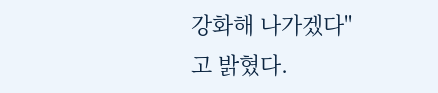강화해 나가겠다"고 밝혔다.